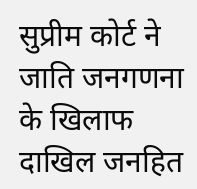सुप्रीम कोर्ट ने जाति जनगणना के खिलाफ दाखिल जनहित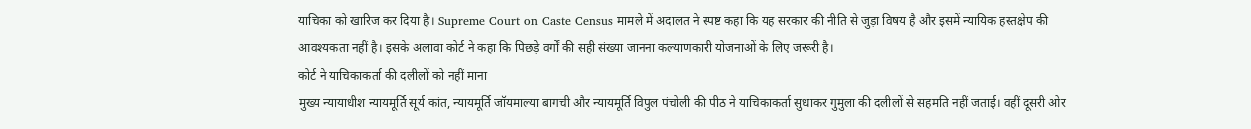याचिका को खारिज कर दिया है। Supreme Court on Caste Census मामले में अदालत ने स्पष्ट कहा कि यह सरकार की नीति से जुड़ा विषय है और इसमें न्यायिक हस्तक्षेप की आवश्यकता नहीं है। इसके अलावा कोर्ट ने कहा कि पिछड़े वर्गों की सही संख्या जानना कल्याणकारी योजनाओं के लिए जरूरी है।
कोर्ट ने याचिकाकर्ता की दलीलों को नहीं माना
मुख्य न्यायाधीश न्यायमूर्ति सूर्य कांत, न्यायमूर्ति जॉयमाल्या बागची और न्यायमूर्ति विपुल पंचोली की पीठ ने याचिकाकर्ता सुधाकर गुमुला की दलीलों से सहमति नहीं जताई। वहीं दूसरी ओर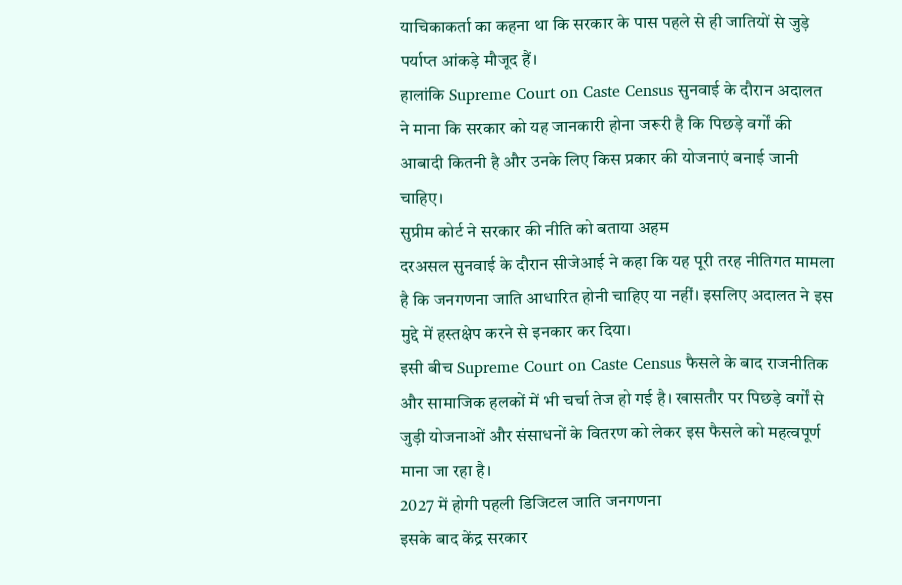याचिकाकर्ता का कहना था कि सरकार के पास पहले से ही जातियों से जुड़े पर्याप्त आंकड़े मौजूद हैं।
हालांकि Supreme Court on Caste Census सुनवाई के दौरान अदालत ने माना कि सरकार को यह जानकारी होना जरूरी है कि पिछड़े वर्गों की आबादी कितनी है और उनके लिए किस प्रकार की योजनाएं बनाई जानी चाहिए।
सुप्रीम कोर्ट ने सरकार की नीति को बताया अहम
दरअसल सुनवाई के दौरान सीजेआई ने कहा कि यह पूरी तरह नीतिगत मामला है कि जनगणना जाति आधारित होनी चाहिए या नहीं। इसलिए अदालत ने इस मुद्दे में हस्तक्षेप करने से इनकार कर दिया।
इसी बीच Supreme Court on Caste Census फैसले के बाद राजनीतिक और सामाजिक हलकों में भी चर्चा तेज हो गई है। खासतौर पर पिछड़े वर्गों से जुड़ी योजनाओं और संसाधनों के वितरण को लेकर इस फैसले को महत्वपूर्ण माना जा रहा है।
2027 में होगी पहली डिजिटल जाति जनगणना
इसके बाद केंद्र सरकार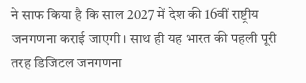ने साफ किया है कि साल 2027 में देश की 16वीं राष्ट्रीय जनगणना कराई जाएगी। साथ ही यह भारत की पहली पूरी तरह डिजिटल जनगणना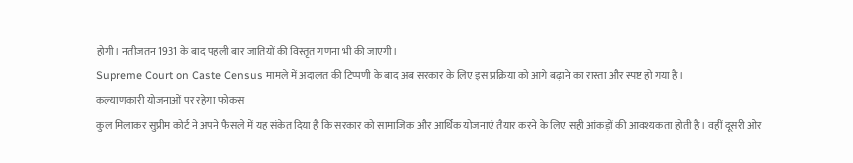होगी। नतीजतन 1931 के बाद पहली बार जातियों की विस्तृत गणना भी की जाएगी।
Supreme Court on Caste Census मामले में अदालत की टिप्पणी के बाद अब सरकार के लिए इस प्रक्रिया को आगे बढ़ाने का रास्ता और स्पष्ट हो गया है।
कल्याणकारी योजनाओं पर रहेगा फोकस
कुल मिलाकर सुप्रीम कोर्ट ने अपने फैसले में यह संकेत दिया है कि सरकार को सामाजिक और आर्थिक योजनाएं तैयार करने के लिए सही आंकड़ों की आवश्यकता होती है। वहीं दूसरी ओर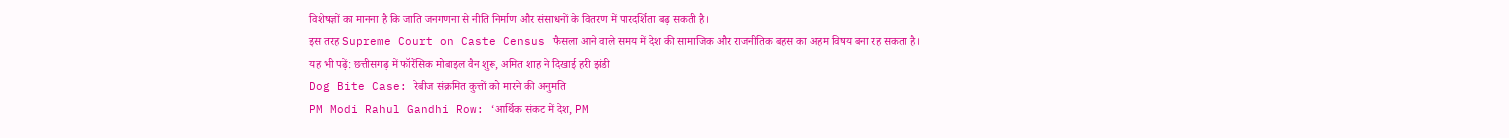विशेषज्ञों का मानना है कि जाति जनगणना से नीति निर्माण और संसाधनों के वितरण में पारदर्शिता बढ़ सकती है।
इस तरह Supreme Court on Caste Census फैसला आने वाले समय में देश की सामाजिक और राजनीतिक बहस का अहम विषय बना रह सकता है।
यह भी पढ़ें: छत्तीसगढ़ में फॉरेंसिक मोबाइल वैन शुरू, अमित शाह ने दिखाई हरी झंडी
Dog Bite Case: रेबीज संक्रमित कुत्तों को मारने की अनुमति
PM Modi Rahul Gandhi Row: ‘आर्थिक संकट में देश, PM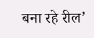बना रहे रील’